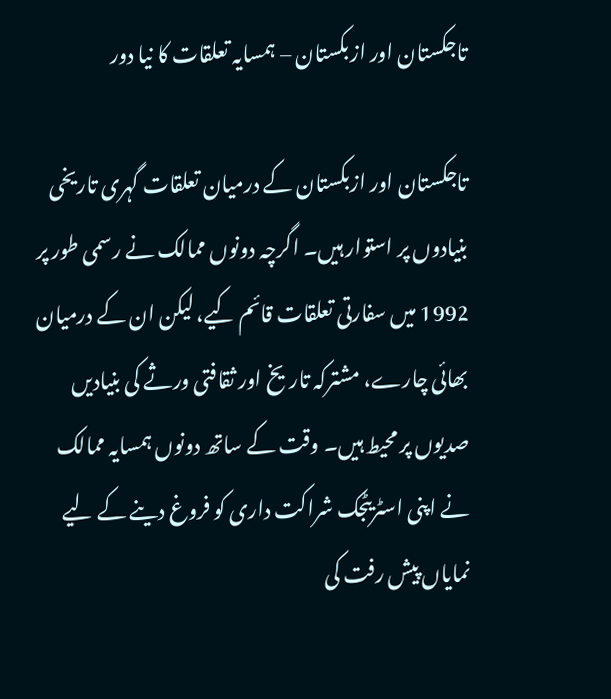تاجکستان اور ازبکستان – ہمسایہ تعلقات کا نیا دور

تاجکستان اور ازبکستان کے درمیان تعلقات گہری تاریخی بنیادوں پر استوار ہیں۔ اگرچہ دونوں ممالک نے رسمی طور پر 1992 میں سفارتی تعلقات قائم کیے، لیکن ان کے درمیان بھائی چارے، مشترکہ تاریخ اور ثقافتی ورثے کی بنیادیں صدیوں پر محیط ہیں۔ وقت کے ساتھ دونوں ہمسایہ ممالک نے اپنی اسٹریٹجک شراکت داری کو فروغ دینے کے لیے نمایاں پیش رفت کی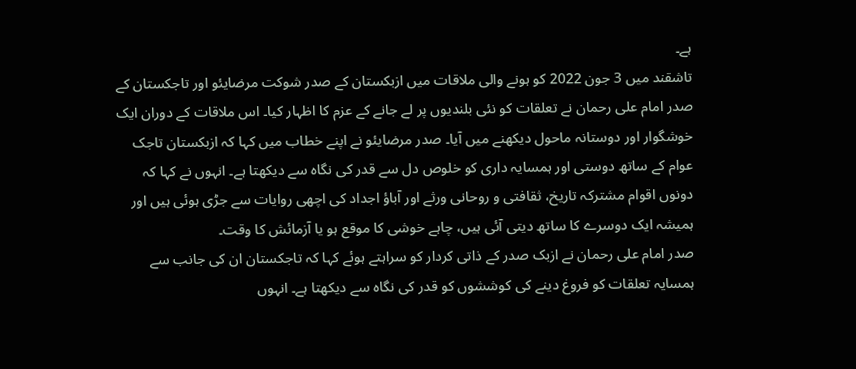ہے۔
تاشقند میں 3 جون 2022 کو ہونے والی ملاقات میں ازبکستان کے صدر شوکت مرضایئو اور تاجکستان کے صدر امام علی رحمان نے تعلقات کو نئی بلندیوں پر لے جانے کے عزم کا اظہار کیا۔ اس ملاقات کے دوران ایک خوشگوار اور دوستانہ ماحول دیکھنے میں آیا۔ صدر مرضایئو نے اپنے خطاب میں کہا کہ ازبکستان تاجک عوام کے ساتھ دوستی اور ہمسایہ داری کو خلوص دل سے قدر کی نگاہ سے دیکھتا ہے۔ انہوں نے کہا کہ دونوں اقوام مشترکہ تاریخ، ثقافتی و روحانی ورثے اور آباؤ اجداد کی اچھی روایات سے جڑی ہوئی ہیں اور ہمیشہ ایک دوسرے کا ساتھ دیتی آئی ہیں، چاہے خوشی کا موقع ہو یا آزمائش کا وقت۔
صدر امام علی رحمان نے ازبک صدر کے ذاتی کردار کو سراہتے ہوئے کہا کہ تاجکستان ان کی جانب سے ہمسایہ تعلقات کو فروغ دینے کی کوششوں کو قدر کی نگاہ سے دیکھتا ہے۔ انہوں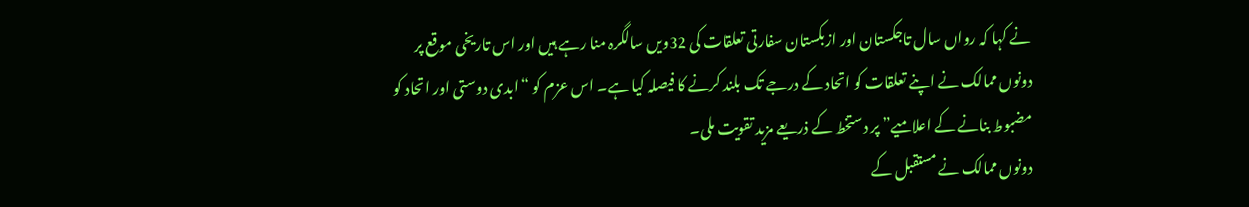نے کہا کہ رواں سال تاجکستان اور ازبکستان سفارتی تعلقات کی 32ویں سالگرہ منا رہے ہیں اور اس تاریخی موقع پر دونوں ممالک نے اپنے تعلقات کو اتحاد کے درجے تک بلند کرنے کا فیصلہ کیا ہے۔ اس عزم کو “ابدی دوستی اور اتحاد کو مضبوط بنانے کے اعلامیے” پر دستخط کے ذریعے مزید تقویت ملی۔
دونوں ممالک نے مستقبل کے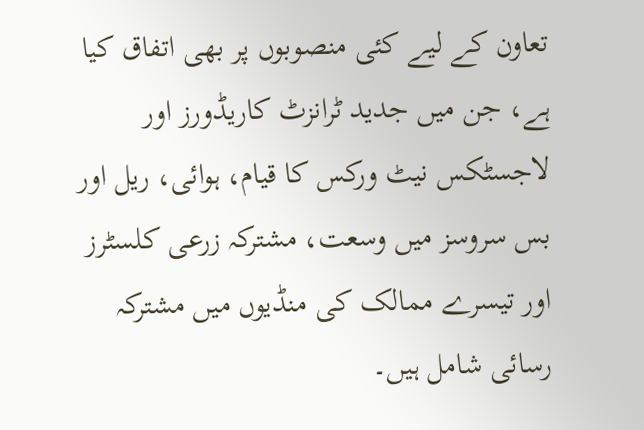تعاون کے لیے کئی منصوبوں پر بھی اتفاق کیا ہے، جن میں جدید ٹرانزٹ کاریڈورز اور لاجسٹکس نیٹ ورکس کا قیام، ہوائی، ریل اور بس سروسز میں وسعت، مشترکہ زرعی کلسٹرز اور تیسرے ممالک کی منڈیوں میں مشترکہ رسائی شامل ہیں۔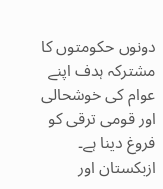دونوں حکومتوں کا مشترکہ ہدف اپنے عوام کی خوشحالی اور قومی ترقی کو فروغ دینا ہے۔
ازبکستان اور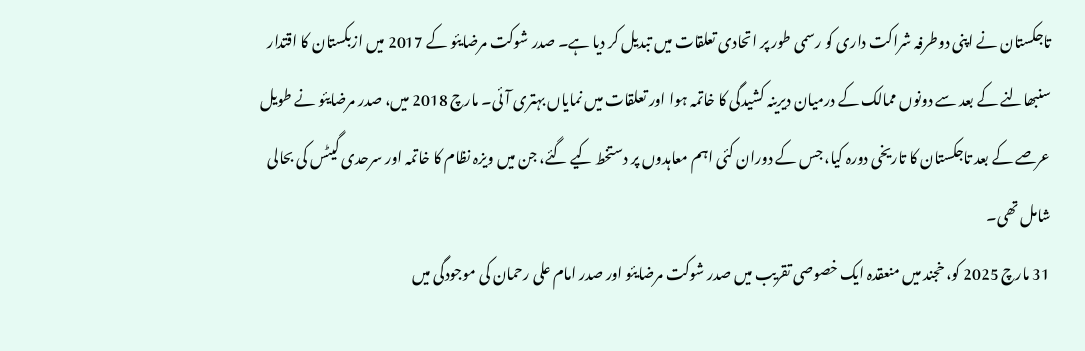تاجکستان نے اپنی دوطرفہ شراکت داری کو رسمی طور پر اتحادی تعلقات میں تبدیل کر دیا ہے۔ صدر شوکت مرضایئو کے 2017 میں ازبکستان کا اقتدار سنبھالنے کے بعد سے دونوں ممالک کے درمیان دیرینہ کشیدگی کا خاتمہ ہوا اور تعلقات میں نمایاں بہتری آئی۔ مارچ 2018 میں، صدر مرضایئو نے طویل عرصے کے بعد تاجکستان کا تاریخی دورہ کیا، جس کے دوران کئی اہم معاہدوں پر دستخط کیے گئے، جن میں ویزہ نظام کا خاتمہ اور سرحدی گیٹس کی بحالی شامل تھی۔
31 مارچ 2025 کو، خجند میں منعقدہ ایک خصوصی تقریب میں صدر شوکت مرضایئو اور صدر امام علی رحمان کی موجودگی میں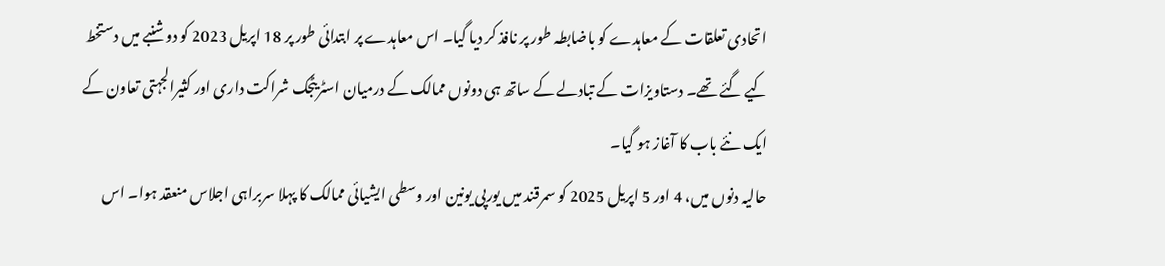اتحادی تعلقات کے معاہدے کو باضابطہ طور پر نافذ کر دیا گیا۔ اس معاہدے پر ابتدائی طور پر 18 اپریل 2023 کو دوشنبے میں دستخط کیے گئے تھے۔ دستاویزات کے تبادلے کے ساتھ ہی دونوں ممالک کے درمیان اسٹریٹجک شراکت داری اور کثیرالجہتی تعاون کے ایک نئے باب کا آغاز ہو گیا۔
حالیہ دنوں میں، 4 اور 5 اپریل 2025 کو سمرقند میں یورپی یونین اور وسطی ایشیائی ممالک کا پہلا سربراہی اجلاس منعقد ہوا۔ اس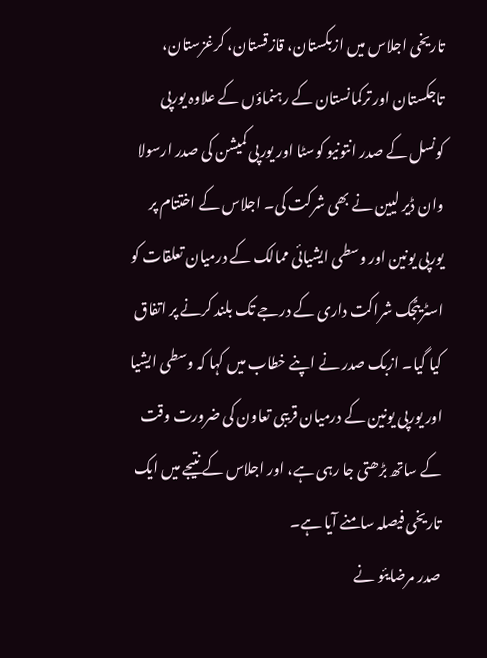تاریخی اجلاس میں ازبکستان، قازقستان، کرغزستان، تاجکستان اور ترکمانستان کے رہنماؤں کے علاوہ یورپی کونسل کے صدر انتونیو کوسٹا اور یورپی کمیشن کی صدر ارسولا وان ڈیر لیین نے بھی شرکت کی۔ اجلاس کے اختتام پر یورپی یونین اور وسطی ایشیائی ممالک کے درمیان تعلقات کو اسٹریٹجک شراکت داری کے درجے تک بلند کرنے پر اتفاق کیا گیا۔ ازبک صدر نے اپنے خطاب میں کہا کہ وسطی ایشیا اور یورپی یونین کے درمیان قریبی تعاون کی ضرورت وقت کے ساتھ بڑھتی جا رہی ہے، اور اجلاس کے نتیجے میں ایک تاریخی فیصلہ سامنے آیا ہے۔
صدر مرضایئو نے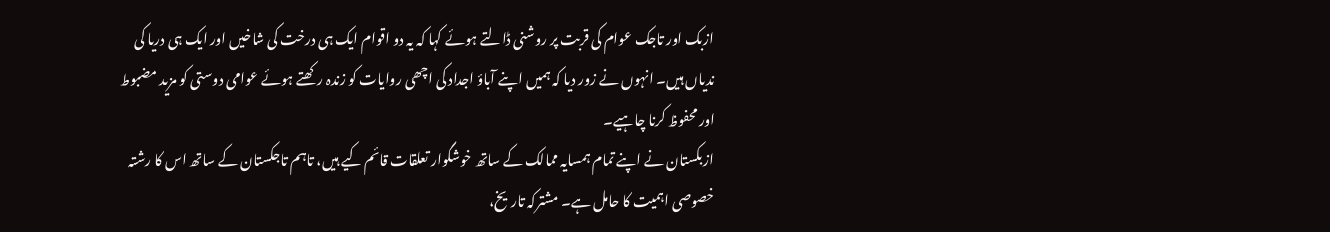ازبک اور تاجک عوام کی قربت پر روشنی ڈالتے ہوئے کہا کہ یہ دو اقوام ایک ہی درخت کی شاخیں اور ایک ہی دریا کی ندیاں ہیں۔ انہوں نے زور دیا کہ ہمیں اپنے آباؤ اجداد کی اچھی روایات کو زندہ رکھتے ہوئے عوامی دوستی کو مزید مضبوط اور محفوظ کرنا چاہیے۔
ازبکستان نے اپنے تمام ہمسایہ ممالک کے ساتھ خوشگوار تعلقات قائم کیے ہیں، تاہم تاجکستان کے ساتھ اس کا رشتہ خصوصی اہمیت کا حامل ہے۔ مشترکہ تاریخ،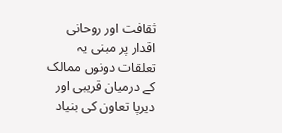ثقافت اور روحانی اقدار پر مبنی یہ تعلقات دونوں ممالک کے درمیان قریبی اور دیرپا تعاون کی بنیاد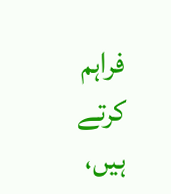فراہم کرتے ہیں،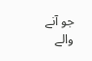جو آنے والے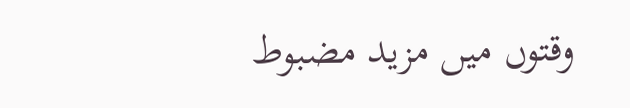وقتوں میں مزید مضبوط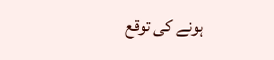ہونے کی توقع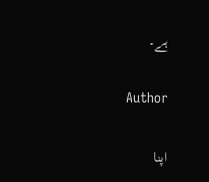ہے۔

Author

اپنا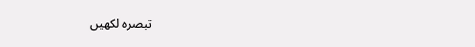تبصرہ لکھیں